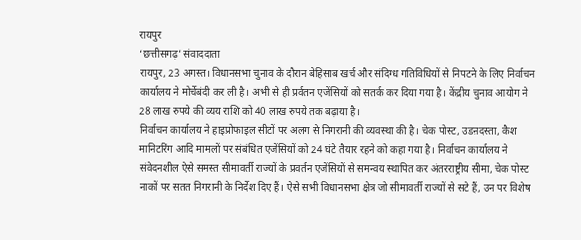रायपुर
‘छत्तीसगढ़’ संवाददाता
रायपुर, 23 अगस्त। विधानसभा चुनाव के दौरान बेहिसाब खर्च और संदिग्ध गतिविधियों से निपटने के लिए निर्वाचन कार्यालय ने मोर्चेबंदी कर ली है। अभी से ही प्रर्वतन एजेंसियों को सतर्क कर दिया गया है। केंद्रीय चुनाव आयोग ने 28 लाख रुपये की व्यय राशि को 40 लाख रुपये तक बढ़ाया है।
निर्वाचन कार्यालय ने हाइप्रोफाइल सीटों पर अलग से निगरानी की व्यवस्था की है। चेक पोस्ट, उडऩदस्ता, कैश मानिटरिंग आदि मामलों पर संबंधित एजेंसियों को 24 घंटे तैयार रहने को कहा गया है। निर्वाचन कार्यालय ने संवेदनशील ऐसे समस्त सीमावर्ती राज्यों के प्रवर्तन एजेंसियों से समन्वय स्थापित कर अंतरराष्ट्रीय सीमा, चेक पोस्ट नाकों पर सतत निगरानी के निर्देश दिए हैं। ऐसे सभी विधानसभा क्षेत्र जो सीमावर्ती राज्यों से सटे हैं, उन पर विशेष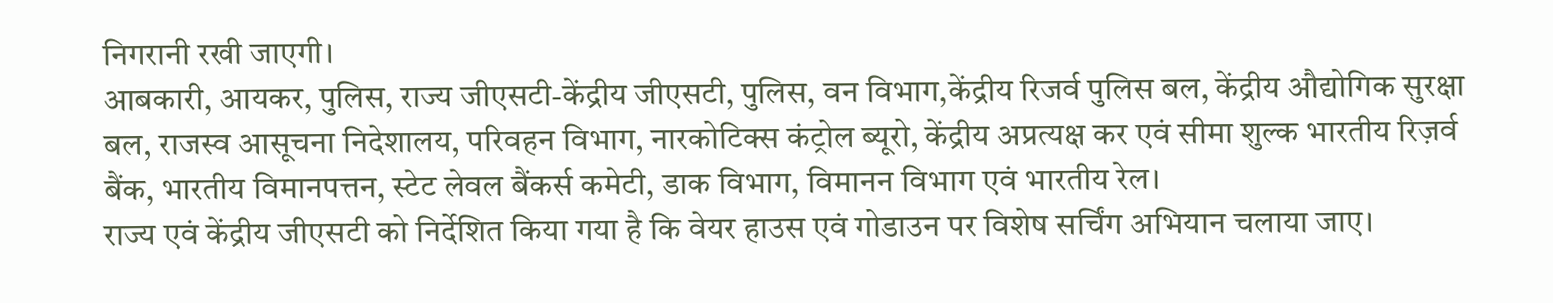निगरानी रखी जाएगी।
आबकारी, आयकर, पुलिस, राज्य जीएसटी-केंद्रीय जीएसटी, पुलिस, वन विभाग,केंद्रीय रिजर्व पुलिस बल, केंद्रीय औद्योगिक सुरक्षा बल, राजस्व आसूचना निदेशालय, परिवहन विभाग, नारकोटिक्स कंट्रोल ब्यूरो, केंद्रीय अप्रत्यक्ष कर एवं सीमा शुल्क भारतीय रिज़र्व बैंक, भारतीय विमानपत्तन, स्टेट लेवल बैंकर्स कमेटी, डाक विभाग, विमानन विभाग एवं भारतीय रेल।
राज्य एवं केंद्रीय जीएसटी को निर्देशित किया गया है कि वेयर हाउस एवं गोडाउन पर विशेष सर्चिंग अभियान चलाया जाए।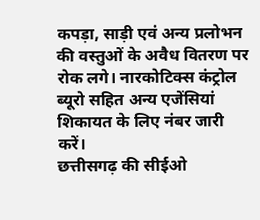कपड़ा, साड़ी एवं अन्य प्रलोभन की वस्तुओं के अवैध वितरण पर रोक लगे। नारकोटिक्स कंट्रोल ब्यूरो सहित अन्य एजेंसियां शिकायत के लिए नंबर जारी करें।
छत्तीसगढ़ की सीईओ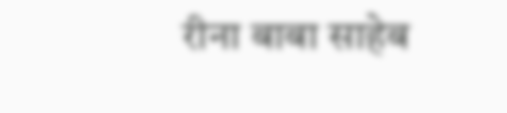रीना बाबा साहेब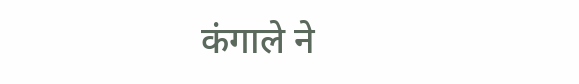कंगाले ने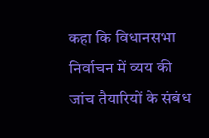कहा कि विधानसभा निर्वाचन में व्यय की जांच तैयारियों के संबंध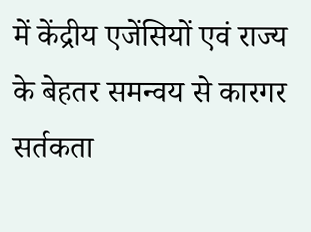में केंद्रीय एजेंसियों एवं राज्य के बेहतर समन्वय से कारगर सर्तकता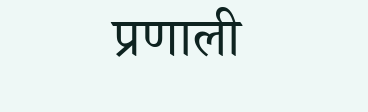प्रणाली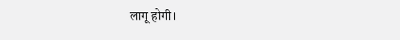लागू होगी।